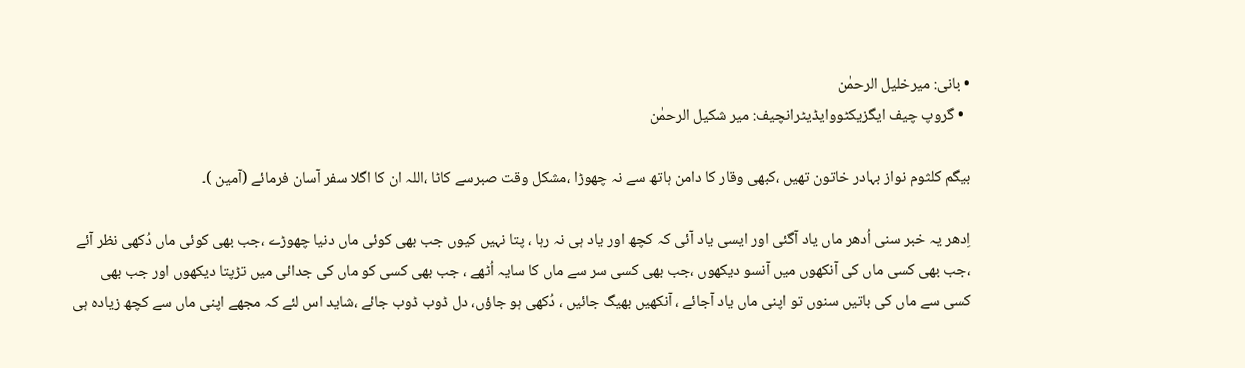• بانی: میرخلیل الرحمٰن
  • گروپ چیف ایگزیکٹووایڈیٹرانچیف: میر شکیل الرحمٰن

بیگم کلثوم نواز بہادر خاتون تھیں ،کبھی وقار کا دامن ہاتھ سے نہ چھوڑا ،مشکل وقت صبرسے کاٹا ،اللہ ان کا اگلا سفر آسان فرمائے (آمین )۔

اِدھر یہ خبر سنی اُدھر ماں یاد آگئی اور ایسی یاد آئی کہ کچھ اور یاد ہی نہ رہا ، پتا نہیں کیوں جب بھی کوئی ماں دنیا چھوڑے ،جب بھی کوئی ماں دُکھی نظر آئے ،جب بھی کسی ماں کی آنکھوں میں آنسو دیکھوں ،جب بھی کسی سر سے ماں کا سایہ اُٹھے ، جب بھی کسی کو ماں کی جدائی میں تڑپتا دیکھوں اور جب بھی کسی سے ماں کی باتیں سنوں تو اپنی ماں یاد آجائے ، آنکھیں بھیگ جائیں ، دُکھی ہو جاؤں، دل ڈوب ڈوب جائے ،شاید اس لئے کہ مجھے اپنی ماں سے کچھ زیادہ ہی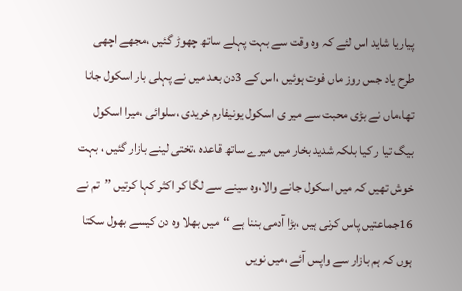پیاریا شاید اس لئے کہ وہ وقت سے بہت پہلے ساتھ چھوڑ گئیں ،مجھے اچھی طرح یاد جس روز ماں فوت ہوئیں ،اس کے 3دن بعد میں نے پہلی بار اسکول جانا تھا،ماں نے بڑی محبت سے میر ی اسکول یونیفارم خریدی ،سلوائی ،میرا اسکول بیگ تیا ر کیا بلکہ شدید بخار میں میرے ساتھ قاعدہ ،تختی لینے بازار گئیں ، بہت خوش تھیں کہ میں اسکول جانے والا،وہ سینے سے لگا کر اکثر کہا کرتیں ’’تم نے 16جماعتیں پاس کرنی ہیں ،بڑا آدمی بننا ہے ‘‘میں بھلا وہ دن کیسے بھول سکتا ہوں کہ ہم بازار سے واپس آئے ،میں نویں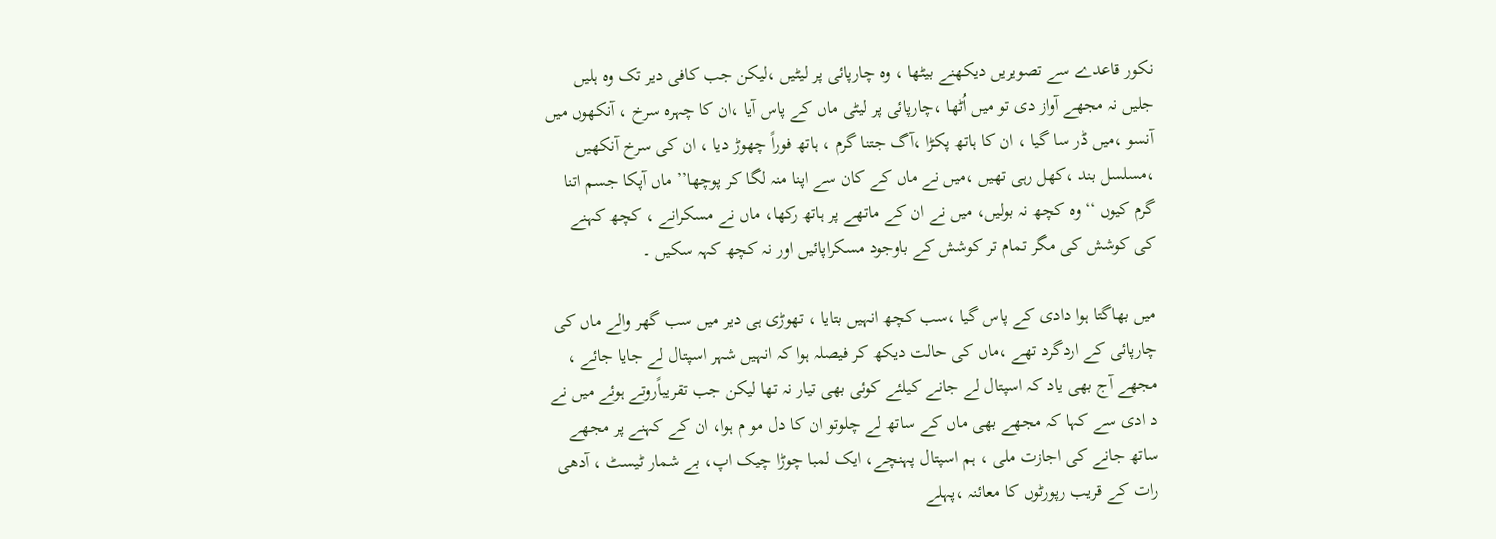نکور قاعدے سے تصویریں دیکھنے بیٹھا ، وہ چارپائی پر لیٹیں ،لیکن جب کافی دیر تک وہ ہلیں جلیں نہ مجھے آواز دی تو میں اُٹھا ،چارپائی پر لیٹی ماں کے پاس آیا ،ان کا چہرہ سرخ ، آنکھوں میں آنسو ،میں ڈر سا گیا ، ان کا ہاتھ پکڑا ،آگ جتنا گرم ، ہاتھ فوراً چھوڑ دیا ، ان کی سرخ آنکھیں ،مسلسل بند ،کھل رہی تھیں ،میں نے ماں کے کان سے اپنا منہ لگا کر پوچھا’’ ماں آپکا جسم اتنا گرم کیوں ‘‘ وہ کچھ نہ بولیں، میں نے ان کے ماتھے پر ہاتھ رکھا، ماں نے مسکرانے ، کچھ کہنے کی کوشش کی مگر تمام تر کوشش کے باوجود مسکراپائیں اور نہ کچھ کہہ سکیں ۔

میں بھاگتا ہوا دادی کے پاس گیا ،سب کچھ انہیں بتایا ، تھوڑی ہی دیر میں سب گھر والے ماں کی چارپائی کے اردگرد تھے ،ماں کی حالت دیکھ کر فیصلہ ہوا کہ انہیں شہر اسپتال لے جایا جائے ، مجھے آج بھی یاد کہ اسپتال لے جانے کیلئے کوئی بھی تیار نہ تھا لیکن جب تقریباًروتے ہوئے میں نے د ادی سے کہا کہ مجھے بھی ماں کے ساتھ لے چلوتو ان کا دل مو م ہوا، ان کے کہنے پر مجھے ساتھ جانے کی اجازت ملی ، ہم اسپتال پہنچے، ایک لمبا چوڑا چیک اپ، بے شمار ٹیسٹ ، آدھی رات کے قریب رپورٹوں کا معائنہ ،پہلے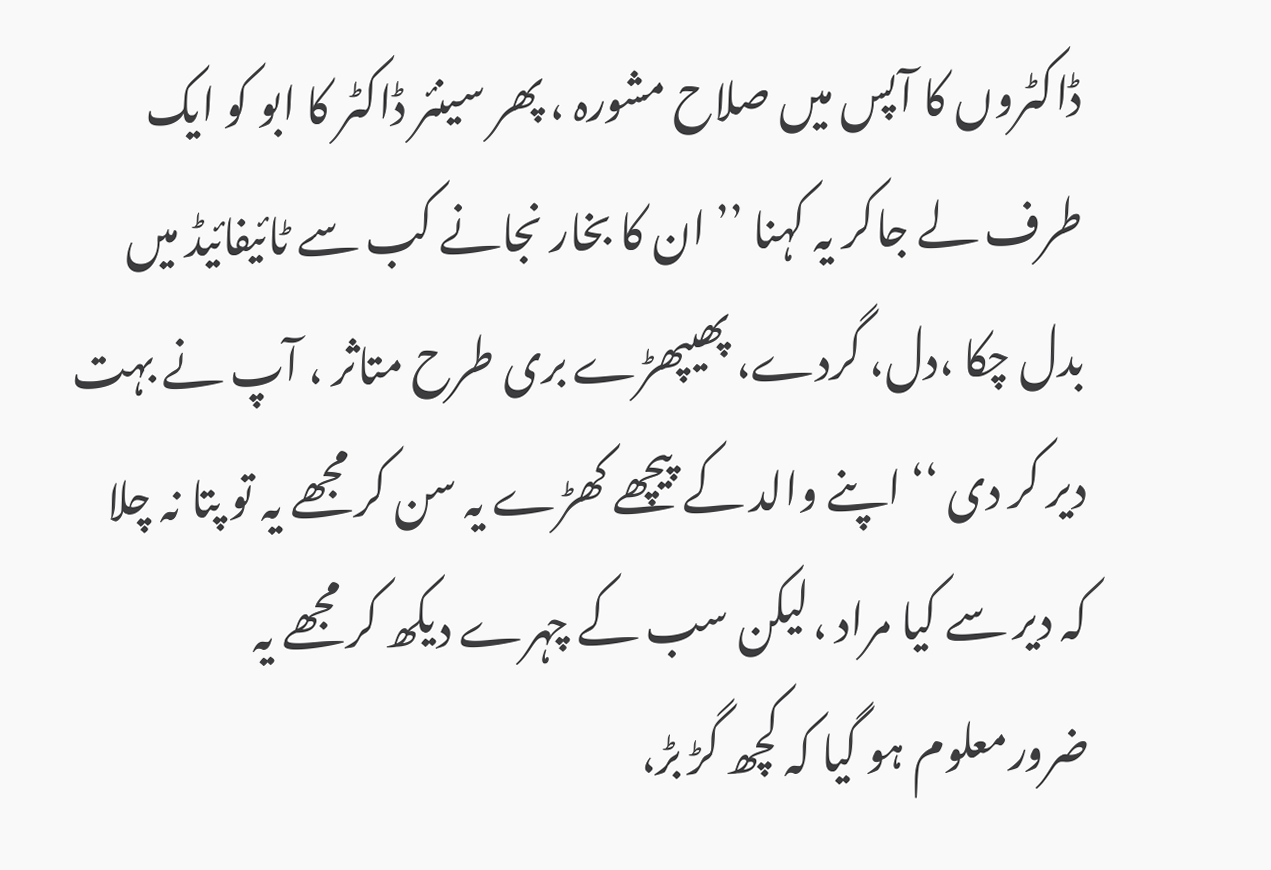ڈاکٹروں کا آپس میں صلاح مشورہ ، پھر سینئر ڈاکٹر کا ابو کو ایک طرف لے جاکر یہ کہنا ’’ ان کا بخار نجانے کب سے ٹائیفائیڈ میں بدل چکا ،دل، گردے، پھیپھڑے بری طرح متاثر ، آپ نے بہت دیر کر دی ‘‘ اپنے والد کے پیچھے کھڑے یہ سن کر مجھے یہ تو پتا نہ چلا کہ دیر سے کیا مراد ،لیکن سب کے چہرے دیکھ کر مجھے یہ ضرورمعلوم ہو گیا کہ کچھ گڑ بڑ،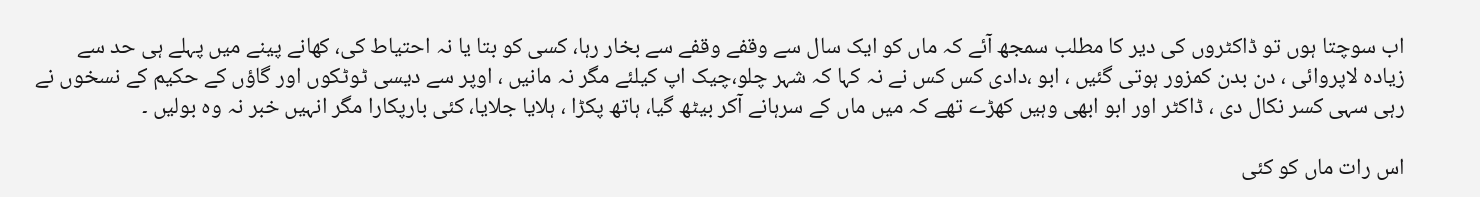اب سوچتا ہوں تو ڈاکٹروں کی دیر کا مطلب سمجھ آئے کہ ماں کو ایک سال سے وقفے وقفے سے بخار رہا، کسی کو بتا یا نہ احتیاط کی، کھانے پینے میں پہلے ہی حد سے زیادہ لاپروائی ، دن بدن کمزور ہوتی گئیں ، ابو ،دادی کس کس نے نہ کہا کہ شہر چلو،چیک اپ کیلئے مگر نہ مانیں ، اوپر سے دیسی ٹوٹکوں اور گاؤں کے حکیم کے نسخوں نے رہی سہی کسر نکال دی ، ڈاکٹر اور ابو ابھی وہیں کھڑے تھے کہ میں ماں کے سرہانے آکر بیٹھ گیا، ہاتھ پکڑا ، ہلایا جلایا، کئی بارپکارا مگر انہیں خبر نہ وہ بولیں ۔

اس رات ماں کو کئی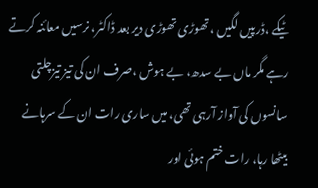ٹیکے ،ڈرپیں لگیں ، تھوڑی تھوڑی دیر بعد ڈاکٹر، نرسیں معائنہ کرتے رہے مگر ماں بے سدھ، بے ہوش ،صرف ان کی تیز تیزچلتی سانسوں کی آواز آرہی تھی، میں ساری رات ان کے سرہانے بیٹھا رہا، رات ختم ہوئی اور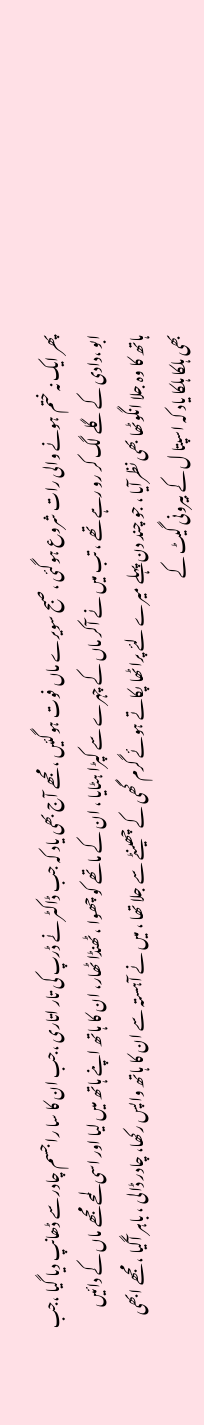پھر ایک نہ ختم ہونے والی رات شروع ہوگئی ،صبح سویرے ماں فوت ہوگئیں ، مجھے آج بھی یاد کہ جب ڈاکٹر نے ڈرپ کی تار اتاری ،جب ان کا سا را جسم چادر سے ڈھانپ دیا گیا ،جب ابو ،دادی کے گلے لگ کر رو رہے تھے ، تب میں نے آکر ماں کے چہرے سے کپڑا ہٹایا ، ان کے ماتھے کو چھوا ، ٹھنڈا ٹھار، ان کا ہاتھ اپنے ہاتھ میں لیا اور اسی لمحے مجھے ماں کے دائیں ہاتھ کا وہ جلا انگوٹھا بھی نظرآیا ، جو چند دن پہلے میرے لئے پراٹھا پکاتے ہوئے گرم گھی کے چھینٹے سے جلا تھا ، میں نے آہستہ سے ان کا ہاتھ واپس رکھا، چادر ڈالی ، باہر آگیا ، مجھے ابھی بھی ہلکا ہلکا یاد کہ اسپتا ل کے بیرونی گیٹ کے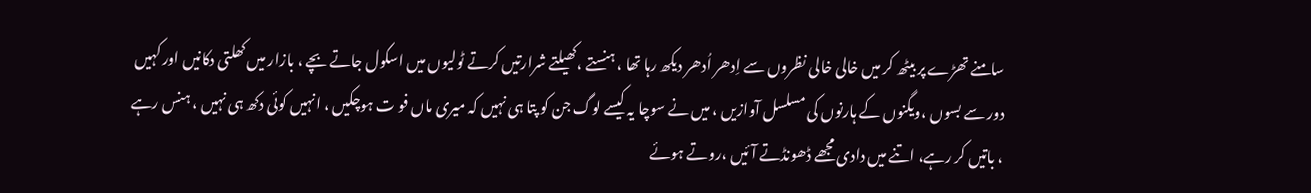سامنے تھڑے پر بیٹھ کر میں خالی خالی نظروں سے اِدھر اُدھر دیکھ رہا تھا ، ہنستے ،کھیلتے شرارتیں کرتے ٹولیوں میں اسکول جاتے بچے ، بازار میں کھلتی دکانیں اور کہیں دور سے بسوں ،ویگنوں کے ہارنوں کی مسلسل آوازیں ، میں نے سوچا یہ کیسے لوگ جن کو پتا ہی نہیں کہ میری ماں فو ت ہوچکیں ، انہیں کوئی دکھ ہی نہیں ، ہنس رہے ، باتیں کر رہے، اتنے میں دادی مجھے ڈھونڈتے آئیں ،روتے ہوئے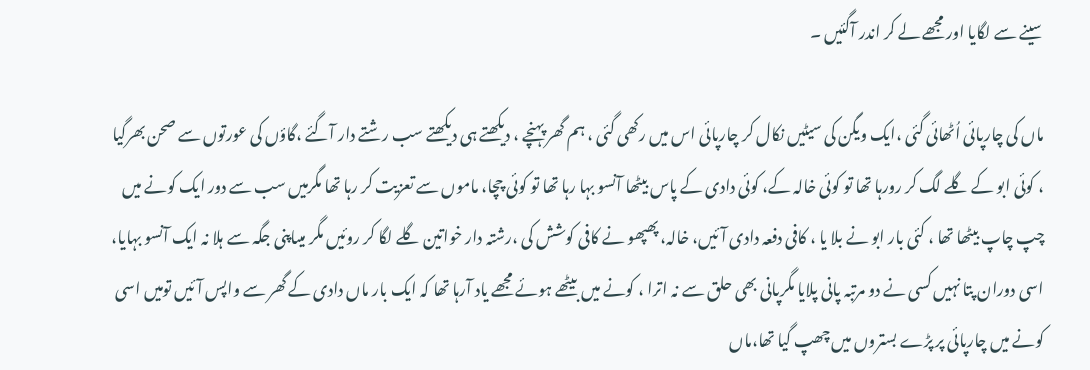سینے سے لگایا اور مجھے لے کر اندر آگئیں ۔

ماں کی چارپائی اُٹھائی گئی ،ایک ویگن کی سیٹیں نکال کر چارپائی اس میں رکھی گئی ، ہم گھر پہنچے ، دیکھتے ہی دیکھتے سب رشتے دار آگئے ،گاؤں کی عورتوں سے صحن بھرگیا ، کوئی ابو کے گلے لگ کر رورہا تھا تو کوئی خالہ کے، کوئی دادی کے پاس بیٹھا آنسو بہا رہا تھا تو کوئی چچا، ماموں سے تعزیت کر رہا تھا مگرمیں سب سے دور ایک کونے میں چپ چاپ بیٹھا تھا ، کئی بار ابو نے بلا یا ، کافی دفعہ دادی آئیں، خالہ، پھپھو نے کافی کوشش کی ،رشتہ دار خواتین گلے لگا کر روئیں مگر میںاپنی جگہ سے ہلا نہ ایک آنسو بہایا، اسی دوران پتا نہیں کسی نے دو مرتبہ پانی پلایا مگرپانی بھی حلق سے نہ اترا ، کونے میں بیٹھے ہوئے مجھے یاد آرہا تھا کہ ایک بار ماں دادی کے گھر سے واپس آئیں تومیں اسی کونے میں چارپائی پر پڑے بستروں میں چھپ گیا تھا،ماں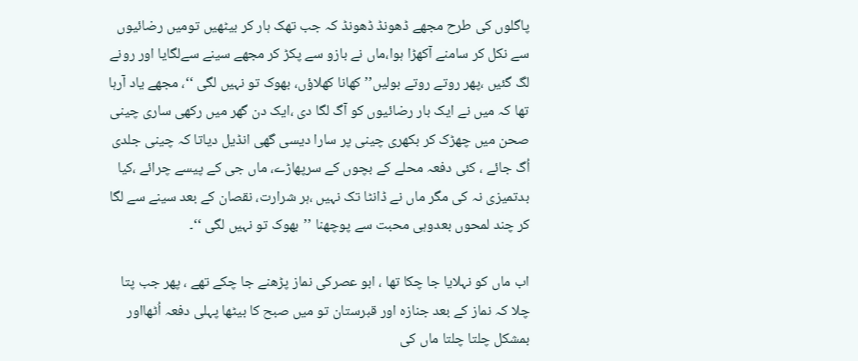پاگلوں کی طرح مجھے ڈھونڈ ڈھونڈ کہ جب تھک ہار کر بیٹھیں تومیں رضائیوں سے نکل کر سامنے آکھڑا ہوا،ماں نے بازو سے پکڑ کر مجھے سینے سےلگایا اور رونے لگ گئیں ،پھر روتے روتے بولیں’’ کھانا کھلاؤں، بھوک تو نہیں لگی ‘‘، مجھے یاد آرہا تھا کہ میں نے ایک بار رضائیوں کو آگ لگا دی ،ایک دن گھر میں رکھی ساری چینی صحن میں چھڑک کر بکھری چینی پر سارا دیسی گھی انڈیل دیاتا کہ چینی جلدی اُگ جائے ، کئی دفعہ محلے کے بچوں کے سرپھاڑے، ماں جی کے پیسے چرائے ،کیا بدتمیزی نہ کی مگر ماں نے ڈانٹا تک نہیں ،ہر شرارت، نقصان کے بعد سینے سے لگا کر چند لمحوں بعدوہی محبت سے پوچھنا ’’بھوک تو نہیں لگی ‘‘۔

اب ماں کو نہلایا جا چکا تھا ، ابو عصرکی نماز پڑھنے جا چکے تھے ، پھر جب پتا چلا کہ نماز کے بعد جنازہ اور قبرستان تو میں صبح کا بیٹھا پہلی دفعہ اُٹھااور بمشکل چلتا چلتا ماں کی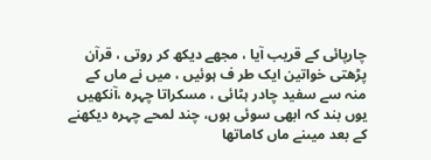چارپائی کے قریب آیا ، مجھے دیکھ کر روتی ، قرآن پڑھتی خواتین ایک طر ف ہوئیں ، میں نے ماں کے منہ سے سفید چادر ہٹائی ، مسکراتا چہرہ ،آنکھیں یوں بند کہ ابھی سوئی ہوں، چند لمحے چہرہ دیکھنے کے بعد میںنے ماں کاماتھا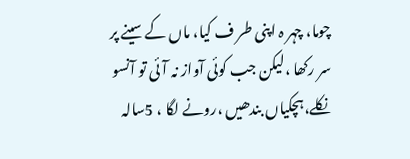چوما، چہر ہ اپنی طر ف کیا، ماں کے سینے پر سر رکھا ،لیکن جب کوئی آواز نہ آئی تو آنسو نکلے،ہچکیاں بندھیں ،رونے لگا ، 5سالہ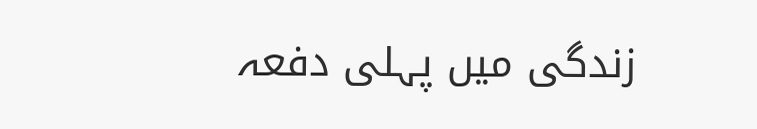زندگی میں پہلی دفعہ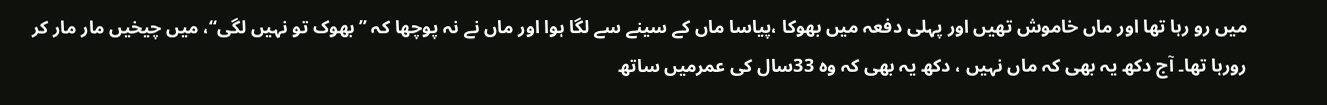میں رو رہا تھا اور ماں خاموش تھیں اور پہلی دفعہ میں بھوکا ،پیاسا ماں کے سینے سے لگا ہوا اور ماں نے نہ پوچھا کہ ’’بھوک تو نہیں لگی‘‘، میں چیخیں مار مار کر رورہا تھا۔ آج دکھ یہ بھی کہ ماں نہیں ، دکھ یہ بھی کہ وہ 33سال کی عمرمیں ساتھ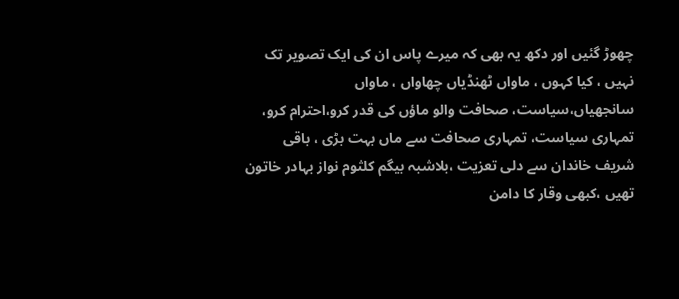چھوڑ گئیں اور دکھ یہ بھی کہ میرے پاس ان کی ایک تصویر تک نہیں ، کیا کہوں ، ماواں ٹھنڈیاں چھاواں ، ماواں سانجھیاں،سیاست، صحافت والو ماؤں کی قدر کرو،احترام کرو، تمہاری سیاست، تمہاری صحافت سے ماں بہت بڑی ، باقی شریف خاندان سے دلی تعزیت ،بلاشبہ بیگم کلثوم نواز بہادر خاتون تھیں ،کبھی وقار کا دامن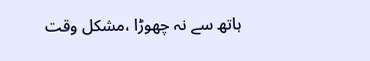ہاتھ سے نہ چھوڑا ،مشکل وقت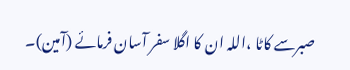صبرسے کاٹا ،اللہ ان کا اگلا سفر آسان فرمائے (آمین)۔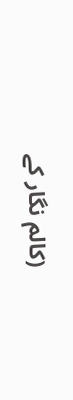(کالم نگار کے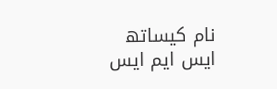نام کیساتھ ایس ایم ایس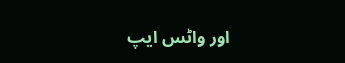اور واٹس ایپ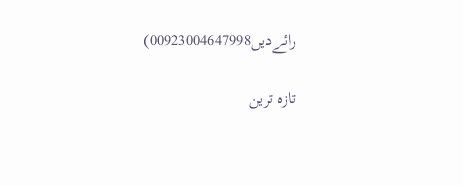رائےدیں00923004647998)

تازہ ترین